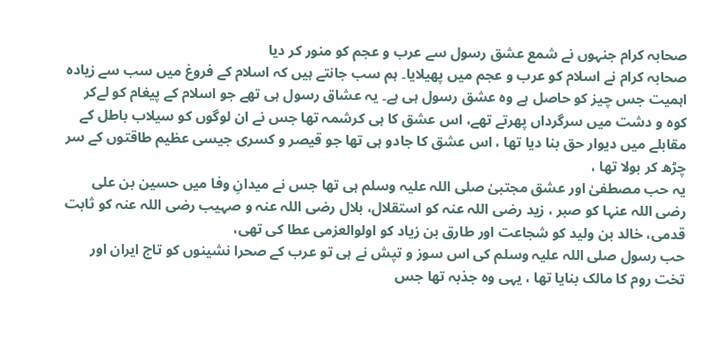صحابہ کرام جنہوں نے شمع عشق رسول سے عرب و عجم کو منور کر دیا
صحابہ کرام نے اسلام کو عرب و عجم میں پھیلایا۔ ہم سب جانتے ہیں کہ اسلام کے فروغ میں سب سے زیادہ اہمیت جس چیز کو حاصل ہے وہ عشق رسول ہی ہے۔ یہ عشاق رسول ہی تھے جو اسلام کے پیغام کو لےکر کوہ و دشت میں سرگرداں پھرتے تھے، اس عشق کا ہی کرشمہ تھا جس نے ان لوگوں کو سیلاب باطل کے مقابلے میں دیوار حق بنا دیا تھا ، اس عشق کا جادو ہی تھا جو قیصر و کسری جیسی عظیم طاقتوں کے سر چڑھ کر بولا تھا ،
یہ حب مصطفیٰ اور عشق مجتبیٰ صلی اللہ علیہ وسلم ہی تھا جس نے میدانِ وفا میں حسین بن علی رضی اللہ عنہا کو صبر ، زید رضی اللہ عنہ کو استقلال، بلال رضی اللہ عنہ و صہیب رضی اللہ عنہ کو ثابت قدمی، خالد بن ولید کو شجاعت اور طارق بن زیاد کو اولوالعزمی عطا کی تھی،
حب رسول صلی اللہ علیہ وسلم کی اس سوز و تپش نے ہی تو عرب کے صحرا نشینوں کو تاج ایران اور تخت روم کا مالک بنایا تھا ، یہی وہ جذبہ تھا جس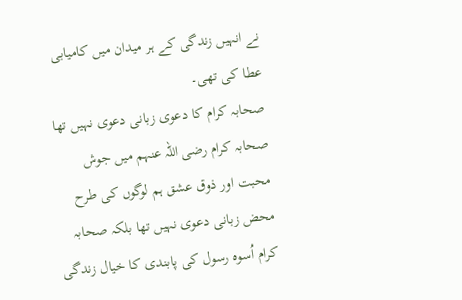نے انہیں زندگی کے ہر میدان میں کامیابی عطا کی تھی۔
صحابہ کرام کا دعوی زبانی دعوی نہیں تھا
صحابہ کرام رضی اللہ عنہم میں جوش محبت اور ذوق عشق ہم لوگوں کی طرح محض زبانی دعوی نہیں تھا بلکہ صحابہ کرام اُسوہ رسول کی پابندی کا خیال زندگی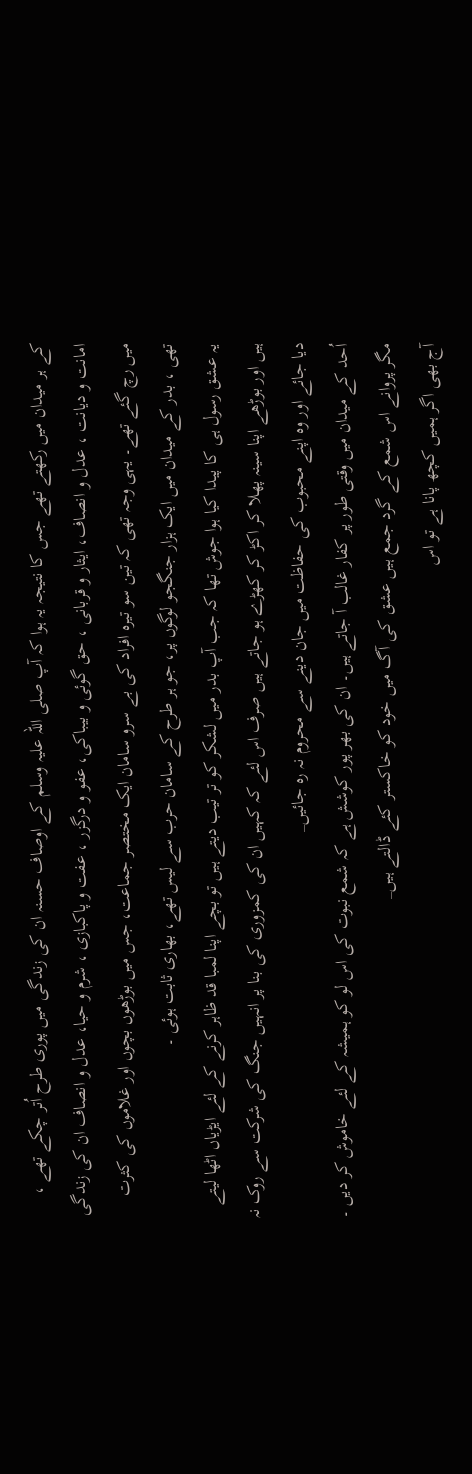کے ہر میدان میں رکھتے تھے جس کا نتیجہ یہ ہوا کہ آپ صلی اللہ علیہ وسلم کے اوصاف حسنہ ان کی زندگی میں پوری طرح اُتر چکے تھے ، امانت و دیانت ، عدل و انصاف، ایثار و قربانی ، حق گوئی و بیباکی، عفو و درگزر ، عفت و پاکبازی ، شرم و حیا، عدل و انصاف ان کی زندگی میں رچ گئے تھے۔ یہی وجہ تھی کہ تین سو تیرہ افراد کی بے سرو سامان ایک مختصر جماعت، جس میں بوڑھوں بچوں اور غلاموں کی کثرت تھی ، بدر کے میدان میں ایک ہزار جنگجو لوگوں پر، جو ہر طرح کے سامان حرب سے لیس تھے، بھاری ثابت ہوئی ۔
یہ عشق رسول ہی کا پیدا کیا ہوا جوش تھا کہ جب آپ بدر میں لشکر کو تر تیب دیتے ہیں تو بچے اپنا لمبا قد ظاہر کرنے کے لئے ایڑیاں اٹھا لیتے ہیں اور بوڑھے اپنا سینہ پھلا کر اکڑ کر کھڑے ہو جاتے ہیں صرف اس لئے کہ کہیں ان کی کمزوری کی بنا پر انہیں جنگ کی شرکت سے روک نہ دیا جائے اور وہ اپنے محبوب کی حفاظت میں جان دینے سے محروم نہ رہ جائیں_
اُحد کے میدان میں وقتی طور پر کفار غالب آ جاتے ہیں۔ ان کی بھر پور کوشش ہے کہ شمع نبوت کی اس لو کو ہمیشہ کے لئے خاموش کر دیں ۔ مگر پروانے اس شمع کے گرد جمع ہیں عشق کی آگ میں خود کو خاکستر کئے ڈالتے ہیں_
آج بھی اگر ہمیں کچھ پانا ہے تو اس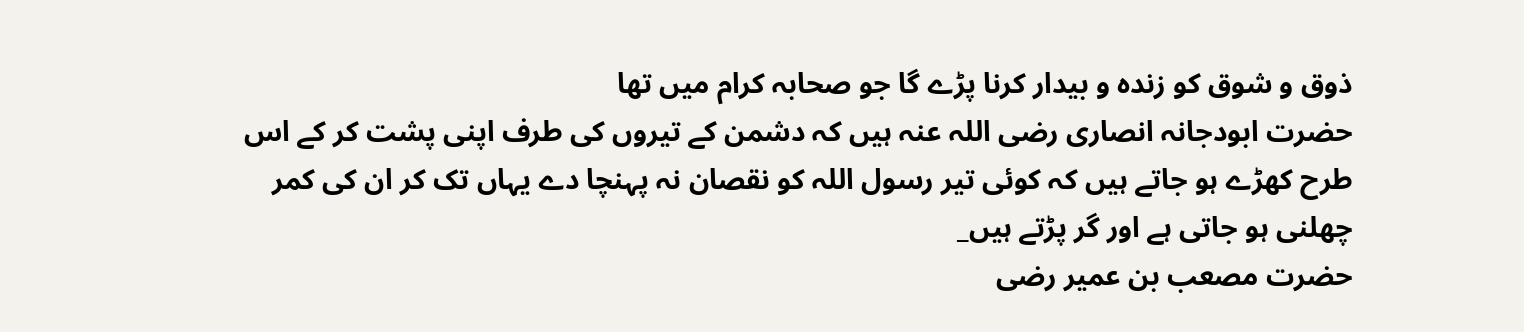ذوق و شوق کو زندہ و بیدار کرنا پڑے گا جو صحابہ کرام میں تھا
حضرت ابودجانہ انصاری رضی اللہ عنہ ہیں کہ دشمن کے تیروں کی طرف اپنی پشت کر کے اس طرح کھڑے ہو جاتے ہیں کہ کوئی تیر رسول اللہ کو نقصان نہ پہنچا دے یہاں تک کر ان کی کمر چھلنی ہو جاتی ہے اور گر پڑتے ہیں_
حضرت مصعب بن عمیر رضی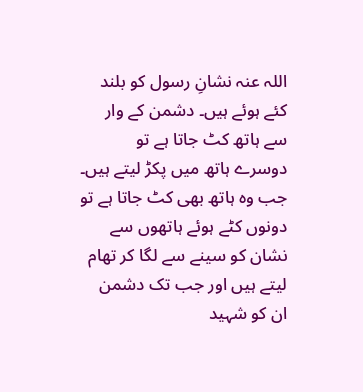اللہ عنہ نشانِ رسول کو بلند کئے ہوئے ہیں۔ دشمن کے وار سے ہاتھ کٹ جاتا ہے تو دوسرے ہاتھ میں پکڑ لیتے ہیں۔ جب وہ ہاتھ بھی کٹ جاتا ہے تو دونوں کٹے ہوئے ہاتھوں سے نشان کو سینے سے لگا کر تھام لیتے ہیں اور جب تک دشمن ان کو شہید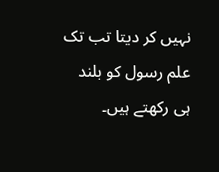نہیں کر دیتا تب تک علم رسول کو بلند ہی رکھتے ہیں۔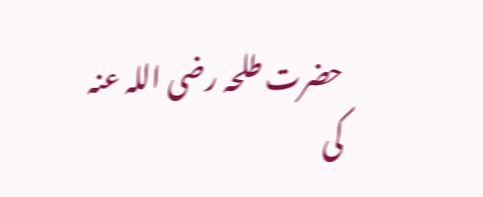حضرت طلحہ رضی اللہ عنہ کی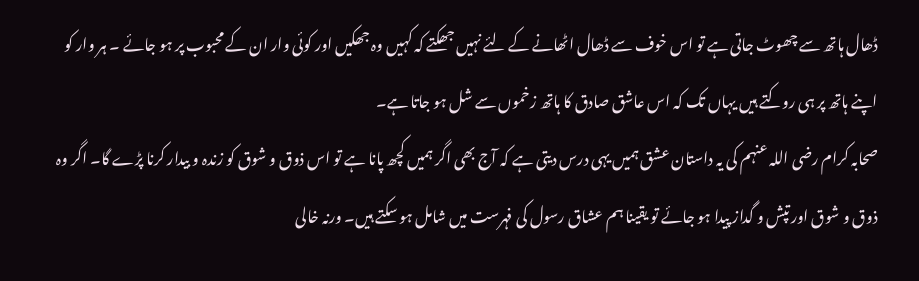ڈھال ہاتھ سے چھوٹ جاتی ہے تو اس خوف سے ڈھال اٹھانے کے لئے نہیں جھکتے کہ کہیں وہ جھکیں اور کوئی وار ان کے محبوب پر ہو جائے ۔ ہر وار کو اپنے ہاتھ پر ہی روکتے ہیں یہاں تک کہ اس عاشق صادق کا ہاتھ زخموں سے شل ہو جاتا ہے۔
صحابہ کرام رضی اللہ عنہم کی یہ داستان عشق ہمیں یہی درس دیتی ہے کہ آج بھی اگر ہمیں کچھ پانا ہے تو اس ذوق و شوق کو زندہ و بیدار کرنا پڑے گا۔ اگر وہ ذوق و شوق اور تپش و گداز پیدا ہو جائے تو یقینا ہم عشاق رسول کی فہرست میں شامل ہو سکتے ہیں۔ ورنہ خالی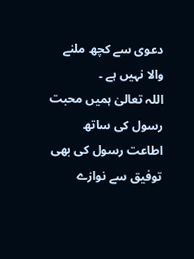دعوی سے کچھ ملنے والا نہیں ہے ۔
اللہ تعالیٰ ہمیں محبت رسول کی ساتھ اطاعت رسول کی بھی توفیق سے نوازے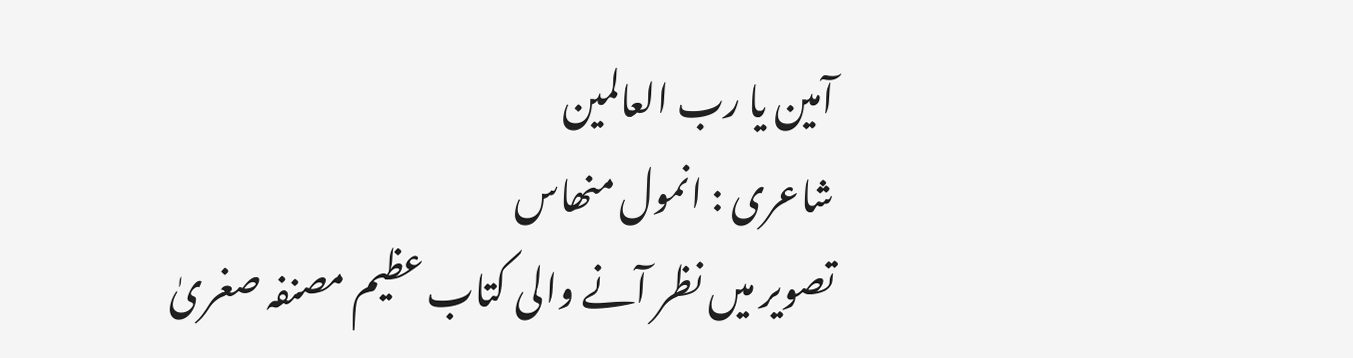آمین یا رب العالمین
شاعری : انمول منھاس
تصویر میں نظر آنے والی کتاب عظیم مصنفہ صغریٰ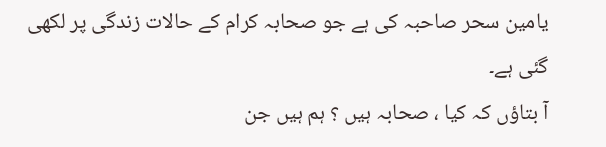یامین سحر صاحبہ کی ہے جو صحابہ کرام کے حالات زندگی پر لکھی گئی ہے۔
آ بتاؤں کہ کیا ، صحابہ ہیں ؟ ہم ہیں جن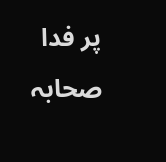پر فدا صحابہ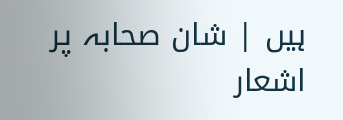ہیں | شان صحابہ پر اشعار